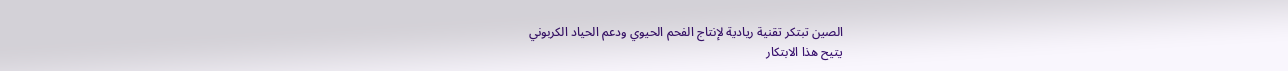الصين تبتكر تقنية ريادية لإنتاج الفحم الحيوي ودعم الحياد الكربوني
يتيح هذا الابتكار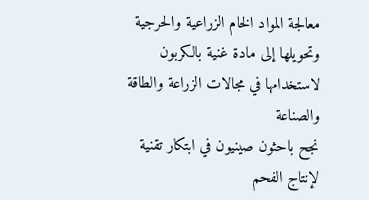معالجة المواد الخام الزراعية والحرجية وتحويلها إلى مادة غنية بالكربون لاستخدامها في مجالات الزراعة والطاقة والصناعة
نجح باحثون صينيون في ابتكار تقنية لإنتاج الفحم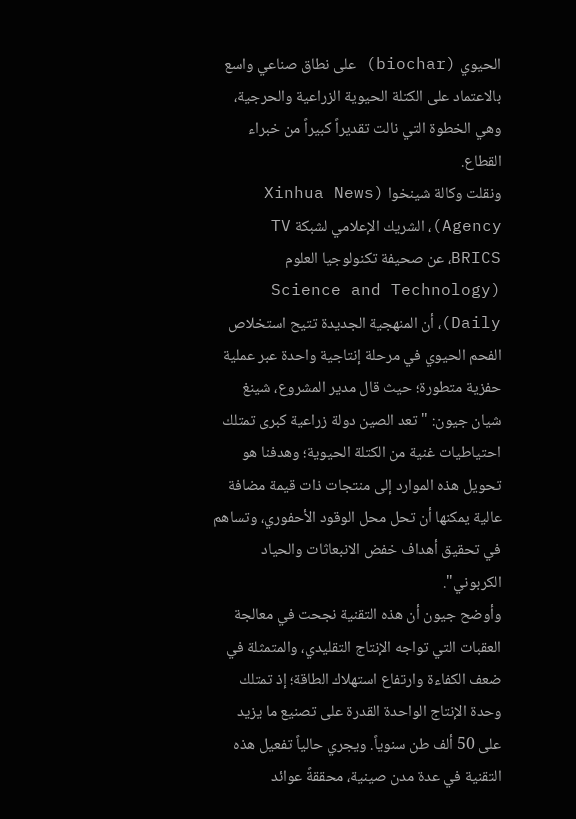الحيوي (biochar) على نطاق صناعي واسع بالاعتماد على الكتلة الحيوية الزراعية والحرجية، وهي الخطوة التي نالت تقديراً كبيراً من خبراء القطاع.
ونقلت وكالة شينخوا (Xinhua News Agency)، الشريك الإعلامي لشبكة TV BRICS، عن صحيفة تكنولوجيا العلوم (Science and Technology Daily)، أن المنهجية الجديدة تتيح استخلاص الفحم الحيوي في مرحلة إنتاجية واحدة عبر عملية حفزية متطورة؛ حيث قال مدير المشروع، شينغ شيان جيون: "تعد الصين دولة زراعية كبرى تمتلك احتياطيات غنية من الكتلة الحيوية؛ وهدفنا هو تحويل هذه الموارد إلى منتجات ذات قيمة مضافة عالية يمكنها أن تحل محل الوقود الأحفوري، وتساهم في تحقيق أهداف خفض الانبعاثات والحياد الكربوني".
وأوضح جيون أن هذه التقنية نجحت في معالجة العقبات التي تواجه الإنتاج التقليدي، والمتمثلة في ضعف الكفاءة وارتفاع استهلاك الطاقة؛ إذ تمتلك وحدة الإنتاج الواحدة القدرة على تصنيع ما يزيد على 50 ألف طن سنوياً. ويجري حالياً تفعيل هذه التقنية في عدة مدن صينية، محققةً عوائد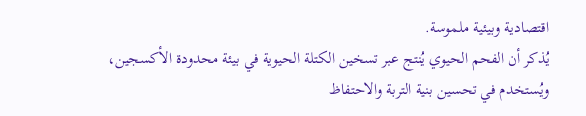اقتصادية وبيئية ملموسة.
يُذكر أن الفحم الحيوي يُنتج عبر تسخين الكتلة الحيوية في بيئة محدودة الأكسجين، ويُستخدم في تحسين بنية التربة والاحتفاظ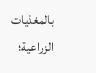بالمغذيات الزراعية؛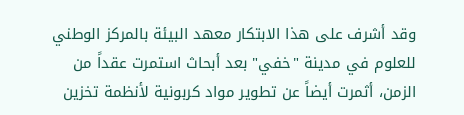وقد أشرف على هذا الابتكار معهد البيئة بالمركز الوطني للعلوم في مدينة "خفي" بعد أبحاث استمرت عقداً من الزمن، أثمرت أيضاً عن تطوير مواد كربونية لأنظمة تخزين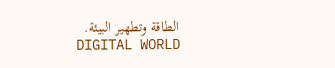الطاقة وتطهير البيئة.
DIGITAL WORLD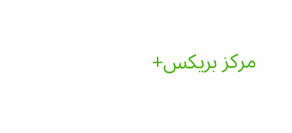مركز بريكس+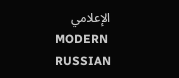الإعلامي
MODERN RUSSIAN